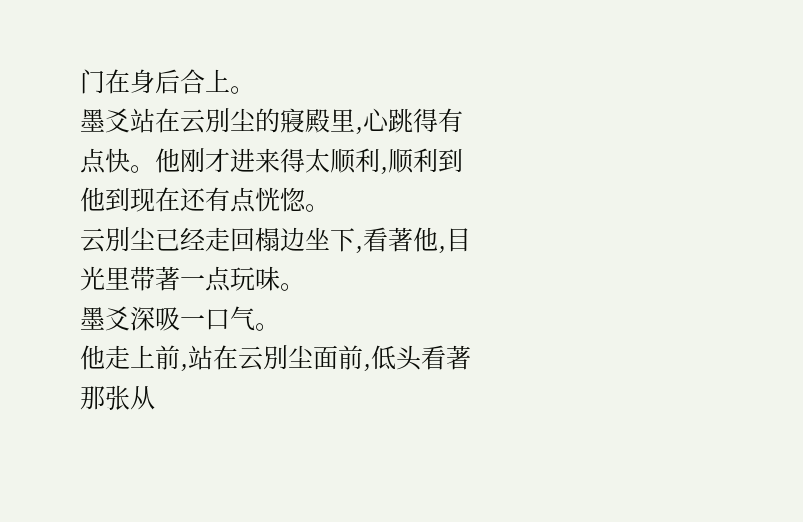门在身后合上。
墨爻站在云別尘的寢殿里,心跳得有点快。他刚才进来得太顺利,顺利到他到现在还有点恍惚。
云別尘已经走回榻边坐下,看著他,目光里带著一点玩味。
墨爻深吸一口气。
他走上前,站在云別尘面前,低头看著那张从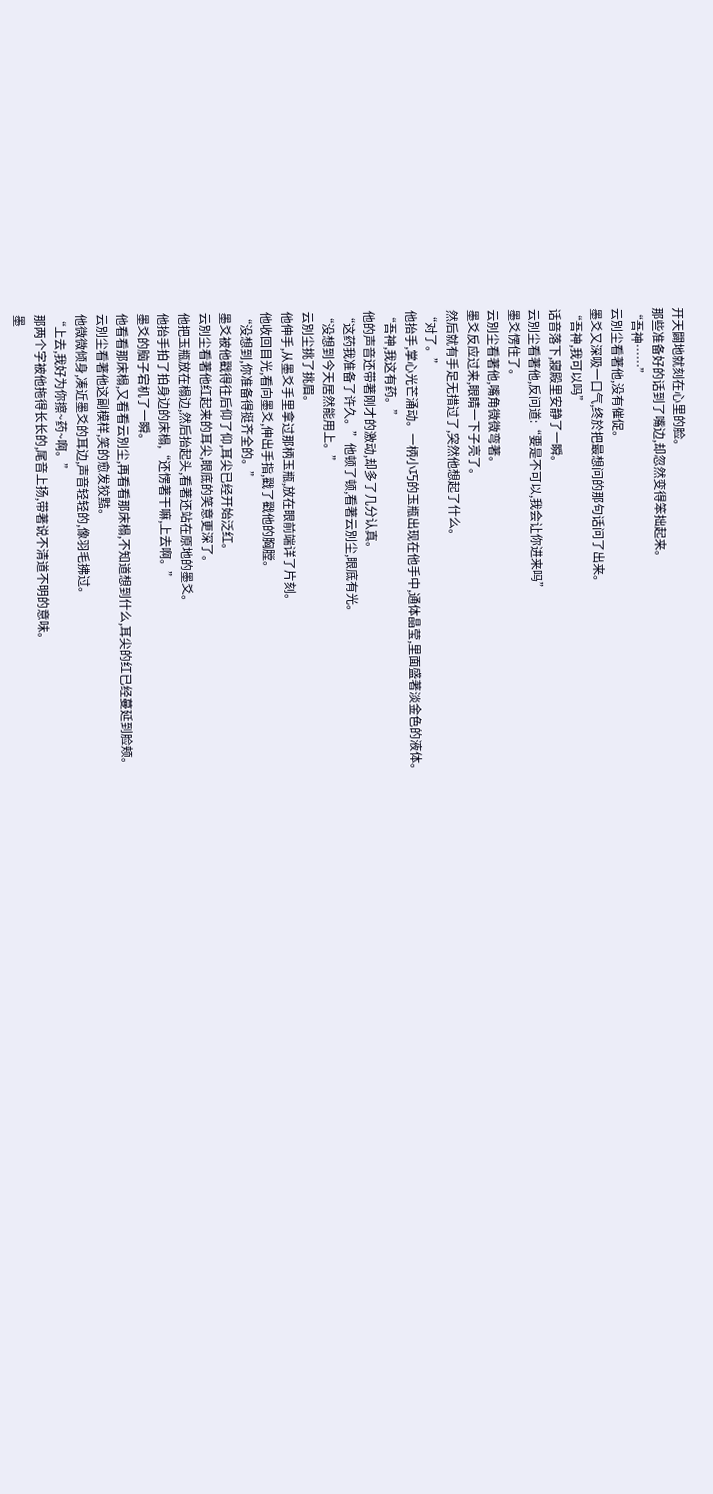开天闢地就刻在心里的脸。
那些准备好的话到了嘴边,却忽然变得笨拙起来。
“吾神……”
云別尘看著他,没有催促。
墨爻又深吸一口气,终於把最想问的那句话问了出来。
“吾神,我可以吗”
话音落下,寢殿里安静了一瞬。
云別尘看著他,反问道:“要是不可以,我会让你进来吗”
墨爻愣住了。
云別尘看著他,嘴角微微弯著。
墨爻反应过来,眼睛一下子亮了。
然后就有手足无措过了,突然他想起了什么。
“对了。”
他抬手,掌心光芒涌动。一柄小巧的玉瓶出现在他手中,通体晶莹,里面盛著淡金色的液体。
“吾神,我这有药。”
他的声音还带著刚才的激动,却多了几分认真。
“这药我准备了许久。”他顿了顿,看著云別尘,眼底有光。
“没想到今天居然能用上。”
云別尘挑了挑眉。
他伸手,从墨爻手里拿过那柄玉瓶,放在眼前端详了片刻。
他收回目光,看向墨爻,伸出手指,戳了戳他的胸膛。
“没想到,你准备得挺齐全的。”
墨爻被他戳得往后仰了仰,耳尖已经开始泛红。
云別尘看著他红起来的耳尖,眼底的笑意更深了。
他把玉瓶放在榻边,然后抬起头,看著还站在原地的墨爻。
他抬手拍了拍身边的床榻,“还愣著干嘛,上去啊。”
墨爻的脑子宕机了一瞬。
他看看那床榻,又看看云別尘,再看看那床榻,不知道想到什么,耳尖的红已经蔓延到脸颊。
云別尘看著他这副模样,笑的愈发狡黠。
他微微倾身,凑近墨爻的耳边,声音轻轻的,像羽毛拂过。
“上去,我好为你擦~药~啊。”
那两个字被他拖得长长的,尾音上扬,带著说不清道不明的意味。
墨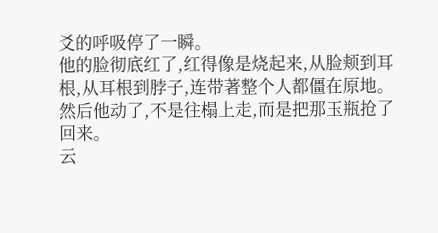爻的呼吸停了一瞬。
他的脸彻底红了,红得像是烧起来,从脸颊到耳根,从耳根到脖子,连带著整个人都僵在原地。
然后他动了,不是往榻上走,而是把那玉瓶抢了回来。
云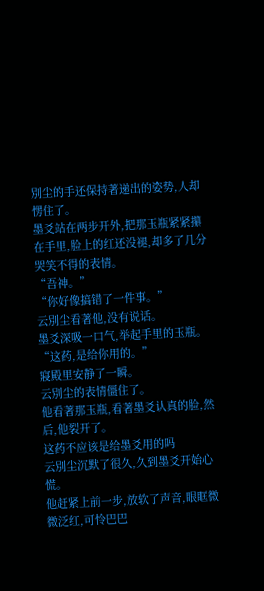別尘的手还保持著递出的姿势,人却愣住了。
墨爻站在两步开外,把那玉瓶紧紧攥在手里,脸上的红还没褪,却多了几分哭笑不得的表情。
“吾神。”
“你好像搞错了一件事。”
云別尘看著他,没有说话。
墨爻深吸一口气,举起手里的玉瓶。
“这药,是给你用的。”
寢殿里安静了一瞬。
云別尘的表情僵住了。
他看著那玉瓶,看著墨爻认真的脸,然后,他裂开了。
这药不应该是给墨爻用的吗
云別尘沉默了很久,久到墨爻开始心慌。
他赶紧上前一步,放软了声音,眼眶微微泛红,可怜巴巴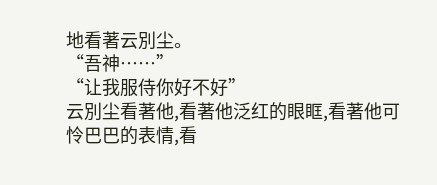地看著云別尘。
“吾神……”
“让我服侍你好不好”
云別尘看著他,看著他泛红的眼眶,看著他可怜巴巴的表情,看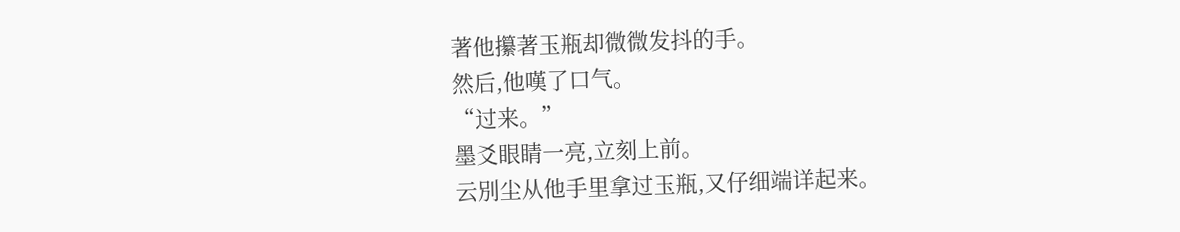著他攥著玉瓶却微微发抖的手。
然后,他嘆了口气。
“过来。”
墨爻眼睛一亮,立刻上前。
云別尘从他手里拿过玉瓶,又仔细端详起来。